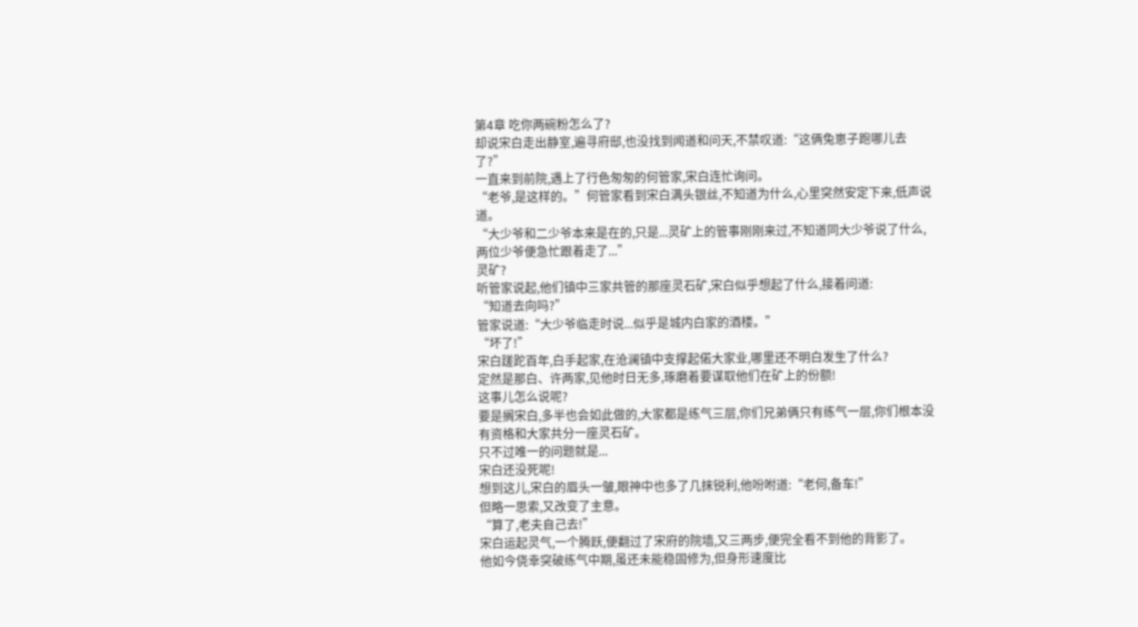第4章 吃你两碗粉怎么了?
却说宋白走出静室,遍寻府邸,也没找到闻道和问天,不禁叹道:“这俩兔崽子跑哪儿去了?”
一直来到前院,遇上了行色匆匆的何管家,宋白连忙询问。
“老爷,是这样的。”何管家看到宋白满头银丝,不知道为什么,心里突然安定下来,低声说道。
“大少爷和二少爷本来是在的,只是...灵矿上的管事刚刚来过,不知道同大少爷说了什么,两位少爷便急忙跟着走了...”
灵矿?
听管家说起,他们镇中三家共管的那座灵石矿,宋白似乎想起了什么,接着问道:
“知道去向吗?”
管家说道:“大少爷临走时说...似乎是城内白家的酒楼。”
“坏了!”
宋白蹉跎百年,白手起家,在沧澜镇中支撑起偌大家业,哪里还不明白发生了什么?
定然是那白、许两家,见他时日无多,琢磨着要谋取他们在矿上的份额!
这事儿怎么说呢?
要是搁宋白,多半也会如此做的,大家都是练气三层,你们兄弟俩只有练气一层,你们根本没有资格和大家共分一座灵石矿。
只不过唯一的问题就是...
宋白还没死呢!
想到这儿,宋白的眉头一皱,眼神中也多了几抹锐利,他吩咐道:“老何,备车!”
但略一思索,又改变了主意。
“算了,老夫自己去!”
宋白运起灵气,一个腾跃,便翻过了宋府的院墙,又三两步,便完全看不到他的背影了。
他如今侥幸突破练气中期,虽还未能稳固修为,但身形速度比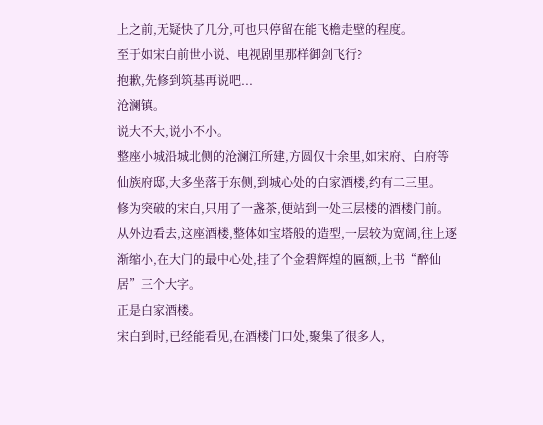上之前,无疑快了几分,可也只停留在能飞檐走壁的程度。
至于如宋白前世小说、电视剧里那样御剑飞行?
抱歉,先修到筑基再说吧...
沧澜镇。
说大不大,说小不小。
整座小城沿城北侧的沧澜江所建,方圆仅十余里,如宋府、白府等仙族府邸,大多坐落于东侧,到城心处的白家酒楼,约有二三里。
修为突破的宋白,只用了一盏茶,便站到一处三层楼的酒楼门前。
从外边看去,这座酒楼,整体如宝塔般的造型,一层较为宽阔,往上逐渐缩小,在大门的最中心处,挂了个金碧辉煌的匾额,上书“醉仙居”三个大字。
正是白家酒楼。
宋白到时,已经能看见,在酒楼门口处,聚集了很多人,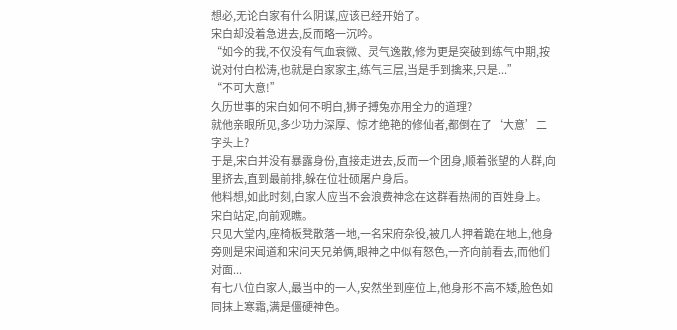想必,无论白家有什么阴谋,应该已经开始了。
宋白却没着急进去,反而略一沉吟。
“如今的我,不仅没有气血衰微、灵气逸散,修为更是突破到练气中期,按说对付白松涛,也就是白家家主,练气三层,当是手到擒来,只是...”
“不可大意!”
久历世事的宋白如何不明白,狮子搏兔亦用全力的道理?
就他亲眼所见,多少功力深厚、惊才绝艳的修仙者,都倒在了‘大意’二字头上?
于是,宋白并没有暴露身份,直接走进去,反而一个团身,顺着张望的人群,向里挤去,直到最前排,躲在位壮硕屠户身后。
他料想,如此时刻,白家人应当不会浪费神念在这群看热闹的百姓身上。
宋白站定,向前观瞧。
只见大堂内,座椅板凳散落一地,一名宋府杂役,被几人押着跪在地上,他身旁则是宋闻道和宋问天兄弟俩,眼神之中似有怒色,一齐向前看去,而他们对面...
有七八位白家人,最当中的一人,安然坐到座位上,他身形不高不矮,脸色如同抹上寒霜,满是僵硬神色。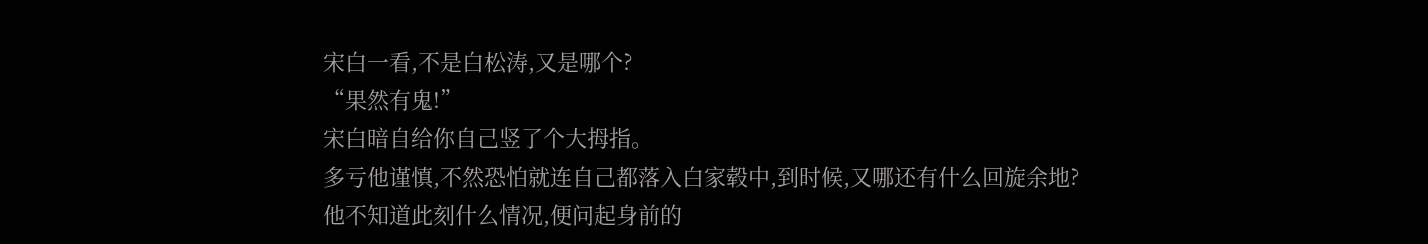宋白一看,不是白松涛,又是哪个?
“果然有鬼!”
宋白暗自给你自己竖了个大拇指。
多亏他谨慎,不然恐怕就连自己都落入白家毂中,到时候,又哪还有什么回旋余地?
他不知道此刻什么情况,便问起身前的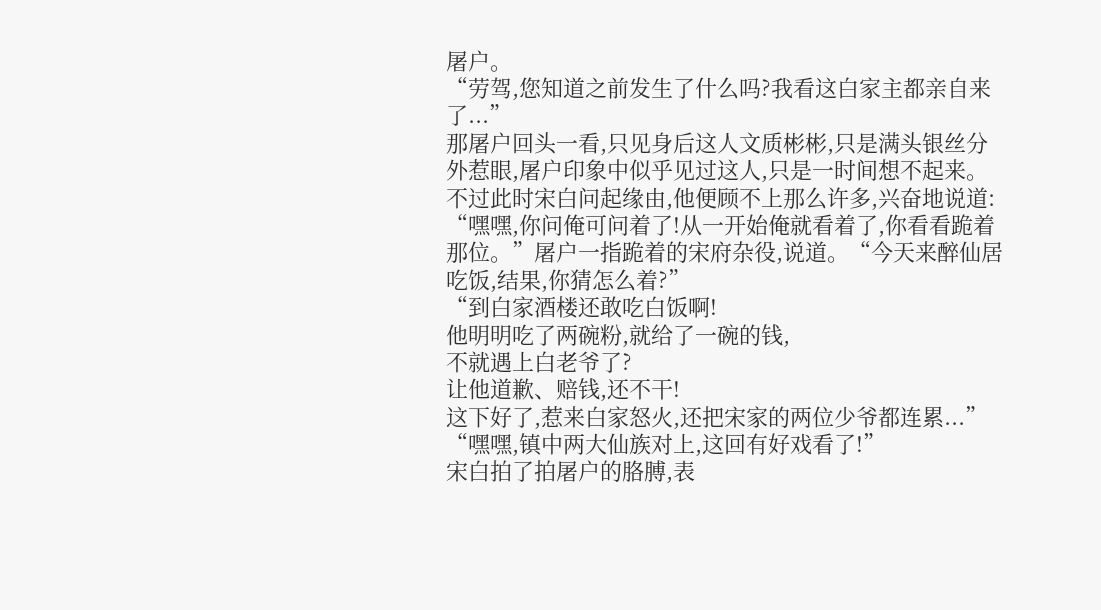屠户。
“劳驾,您知道之前发生了什么吗?我看这白家主都亲自来了...”
那屠户回头一看,只见身后这人文质彬彬,只是满头银丝分外惹眼,屠户印象中似乎见过这人,只是一时间想不起来。
不过此时宋白问起缘由,他便顾不上那么许多,兴奋地说道:
“嘿嘿,你问俺可问着了!从一开始俺就看着了,你看看跪着那位。”屠户一指跪着的宋府杂役,说道。“今天来醉仙居吃饭,结果,你猜怎么着?”
“到白家酒楼还敢吃白饭啊!
他明明吃了两碗粉,就给了一碗的钱,
不就遇上白老爷了?
让他道歉、赔钱,还不干!
这下好了,惹来白家怒火,还把宋家的两位少爷都连累...”
“嘿嘿,镇中两大仙族对上,这回有好戏看了!”
宋白拍了拍屠户的胳膊,表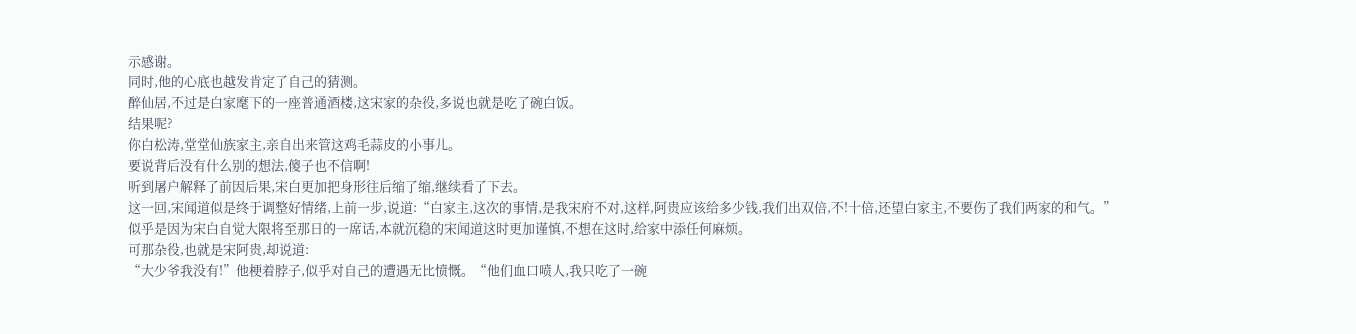示感谢。
同时,他的心底也越发肯定了自己的猜测。
醉仙居,不过是白家麾下的一座普通酒楼,这宋家的杂役,多说也就是吃了碗白饭。
结果呢?
你白松涛,堂堂仙族家主,亲自出来管这鸡毛蒜皮的小事儿。
要说背后没有什么别的想法,傻子也不信啊!
听到屠户解释了前因后果,宋白更加把身形往后缩了缩,继续看了下去。
这一回,宋闻道似是终于调整好情绪,上前一步,说道:“白家主,这次的事情,是我宋府不对,这样,阿贵应该给多少钱,我们出双倍,不!十倍,还望白家主,不要伤了我们两家的和气。”
似乎是因为宋白自觉大限将至那日的一席话,本就沉稳的宋闻道这时更加谨慎,不想在这时,给家中添任何麻烦。
可那杂役,也就是宋阿贵,却说道:
“大少爷我没有!”他梗着脖子,似乎对自己的遭遇无比愤慨。“他们血口喷人,我只吃了一碗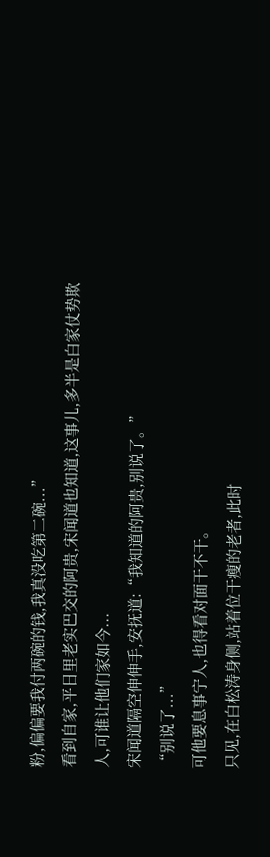粉,偏偏要我付两碗的钱,我真没吃第二碗...”
看到自家,平日里老实巴交的阿贵,宋闻道也知道,这事儿,多半是白家仗势欺人,可谁让他们家如今...
宋闻道隔空伸伸手,安抚道:“我知道的阿贵,别说了。”
“别说了...”
可他要息事宁人,也得看对面干不干。
只见,在白松涛身侧,站着位干瘦的老者,此时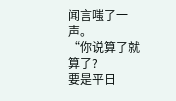闻言嗤了一声。
“你说算了就算了?
要是平日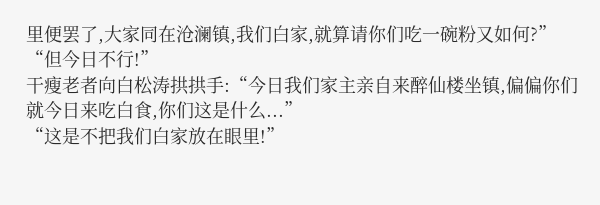里便罢了,大家同在沧澜镇,我们白家,就算请你们吃一碗粉又如何?”
“但今日不行!”
干瘦老者向白松涛拱拱手:“今日我们家主亲自来醉仙楼坐镇,偏偏你们就今日来吃白食,你们这是什么...”
“这是不把我们白家放在眼里!”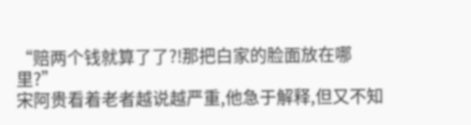“赔两个钱就算了了?!那把白家的脸面放在哪里?”
宋阿贵看着老者越说越严重,他急于解释,但又不知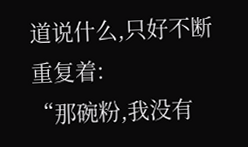道说什么,只好不断重复着:
“那碗粉,我没有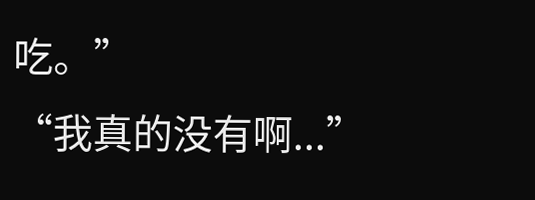吃。”
“我真的没有啊...”